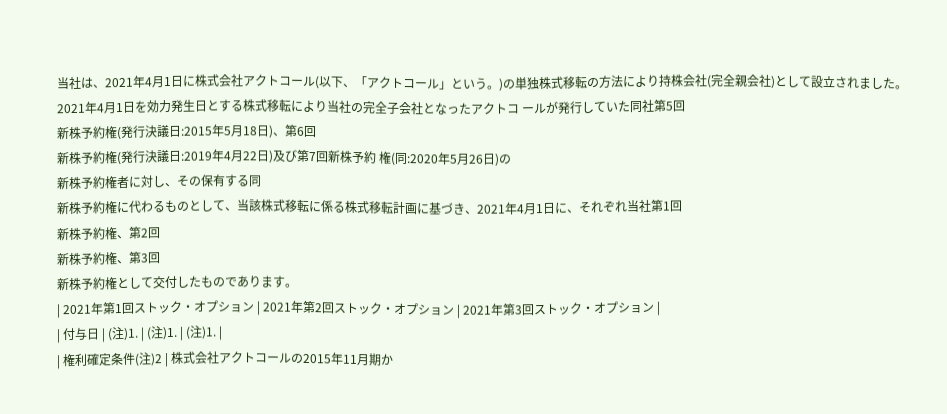当社は、2021年4月1日に株式会社アクトコール(以下、「アクトコール」という。)の単独株式移転の方法により持株会社(完全親会社)として設立されました。
2021年4月1日を効力発生日とする株式移転により当社の完全子会社となったアクトコ ールが発行していた同社第5回
新株予約権(発行決議日:2015年5月18日)、第6回
新株予約権(発行決議日:2019年4月22日)及び第7回新株予約 権(同:2020年5月26日)の
新株予約権者に対し、その保有する同
新株予約権に代わるものとして、当該株式移転に係る株式移転計画に基づき、2021年4月1日に、それぞれ当社第1回
新株予約権、第2回
新株予約権、第3回
新株予約権として交付したものであります。
| 2021年第1回ストック・オプション | 2021年第2回ストック・オプション | 2021年第3回ストック・オプション |
| 付与日 | (注)1. | (注)1. | (注)1. |
| 権利確定条件(注)2 | 株式会社アクトコールの2015年11月期か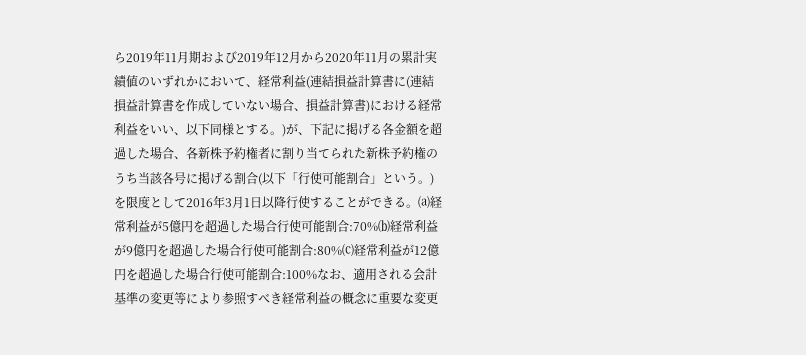ら2019年11月期および2019年12月から2020年11月の累計実績値のいずれかにおいて、経常利益(連結損益計算書に(連結損益計算書を作成していない場合、損益計算書)における経常利益をいい、以下同様とする。)が、下記に掲げる各金額を超過した場合、各新株予約権者に割り当てられた新株予約権のうち当該各号に掲げる割合(以下「行使可能割合」という。)を限度として2016年3月1日以降行使することができる。⒜経常利益が5億円を超過した場合行使可能割合:70%⒝経常利益が9億円を超過した場合行使可能割合:80%⒞経常利益が12億円を超過した場合行使可能割合:100%なお、適用される会計基準の変更等により参照すべき経常利益の概念に重要な変更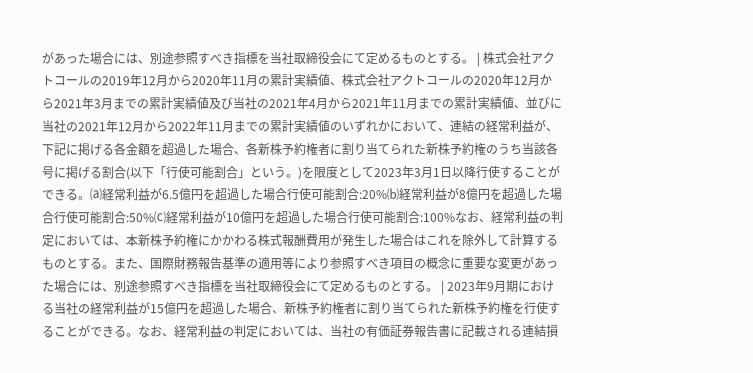があった場合には、別途参照すべき指標を当社取締役会にて定めるものとする。 | 株式会社アクトコールの2019年12月から2020年11月の累計実績値、株式会社アクトコールの2020年12月から2021年3月までの累計実績値及び当社の2021年4月から2021年11月までの累計実績値、並びに当社の2021年12月から2022年11月までの累計実績値のいずれかにおいて、連結の経常利益が、下記に掲げる各金額を超過した場合、各新株予約権者に割り当てられた新株予約権のうち当該各号に掲げる割合(以下「行使可能割合」という。)を限度として2023年3月1日以降行使することができる。⒜経常利益が6.5億円を超過した場合行使可能割合:20%⒝経常利益が8億円を超過した場合行使可能割合:50%⒞経常利益が10億円を超過した場合行使可能割合:100%なお、経常利益の判定においては、本新株予約権にかかわる株式報酬費用が発生した場合はこれを除外して計算するものとする。また、国際財務報告基準の適用等により参照すべき項目の概念に重要な変更があった場合には、別途参照すべき指標を当社取締役会にて定めるものとする。 | 2023年9月期における当社の経常利益が15億円を超過した場合、新株予約権者に割り当てられた新株予約権を行使することができる。なお、経常利益の判定においては、当社の有価証券報告書に記載される連結損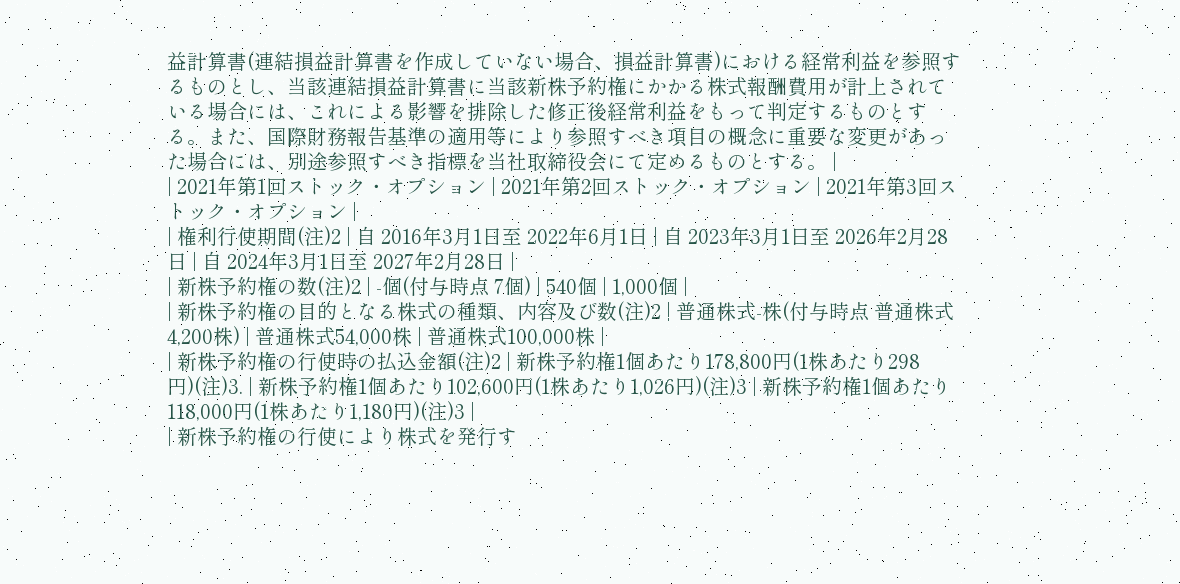益計算書(連結損益計算書を作成していない場合、損益計算書)における経常利益を参照するものとし、当該連結損益計算書に当該新株予約権にかかる株式報酬費用が計上されている場合には、これによる影響を排除した修正後経常利益をもって判定するものとする。また、国際財務報告基準の適用等により参照すべき項目の概念に重要な変更があった場合には、別途参照すべき指標を当社取締役会にて定めるものとする。 |
| 2021年第1回ストック・オプション | 2021年第2回ストック・オプション | 2021年第3回ストック・オプション |
| 権利行使期間(注)2 | 自 2016年3月1日至 2022年6月1日 | 自 2023年3月1日至 2026年2月28日 | 自 2024年3月1日至 2027年2月28日 |
| 新株予約権の数(注)2 | -個(付与時点 7個) | 540個 | 1,000個 |
| 新株予約権の目的となる株式の種類、内容及び数(注)2 | 普通株式-株(付与時点 普通株式4,200株) | 普通株式54,000株 | 普通株式100,000株 |
| 新株予約権の行使時の払込金額(注)2 | 新株予約権1個あたり178,800円(1株あたり298円)(注)3. | 新株予約権1個あたり102,600円(1株あたり1,026円)(注)3 | 新株予約権1個あたり118,000円(1株あたり1,180円)(注)3 |
| 新株予約権の行使により株式を発行す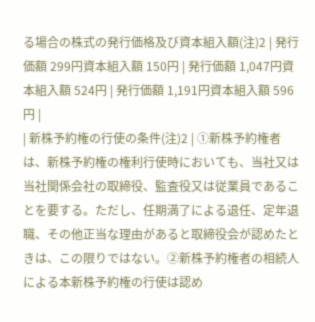る場合の株式の発行価格及び資本組入額(注)2 | 発行価額 299円資本組入額 150円 | 発行価額 1,047円資本組入額 524円 | 発行価額 1,191円資本組入額 596円 |
| 新株予約権の行使の条件(注)2 | ①新株予約権者は、新株予約権の権利行使時においても、当社又は当社関係会社の取締役、監査役又は従業員であることを要する。ただし、任期満了による退任、定年退職、その他正当な理由があると取締役会が認めたときは、この限りではない。②新株予約権者の相続人による本新株予約権の行使は認め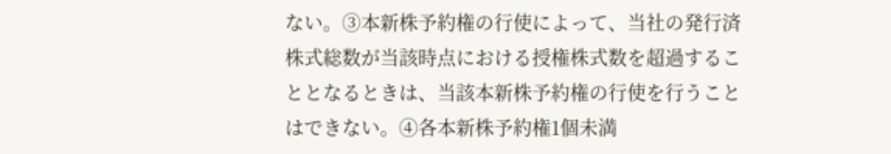ない。③本新株予約権の行使によって、当社の発行済株式総数が当該時点における授権株式数を超過することとなるときは、当該本新株予約権の行使を行うことはできない。④各本新株予約権1個未満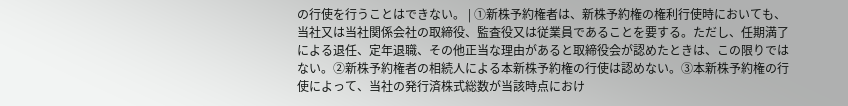の行使を行うことはできない。 | ①新株予約権者は、新株予約権の権利行使時においても、当社又は当社関係会社の取締役、監査役又は従業員であることを要する。ただし、任期満了による退任、定年退職、その他正当な理由があると取締役会が認めたときは、この限りではない。②新株予約権者の相続人による本新株予約権の行使は認めない。③本新株予約権の行使によって、当社の発行済株式総数が当該時点におけ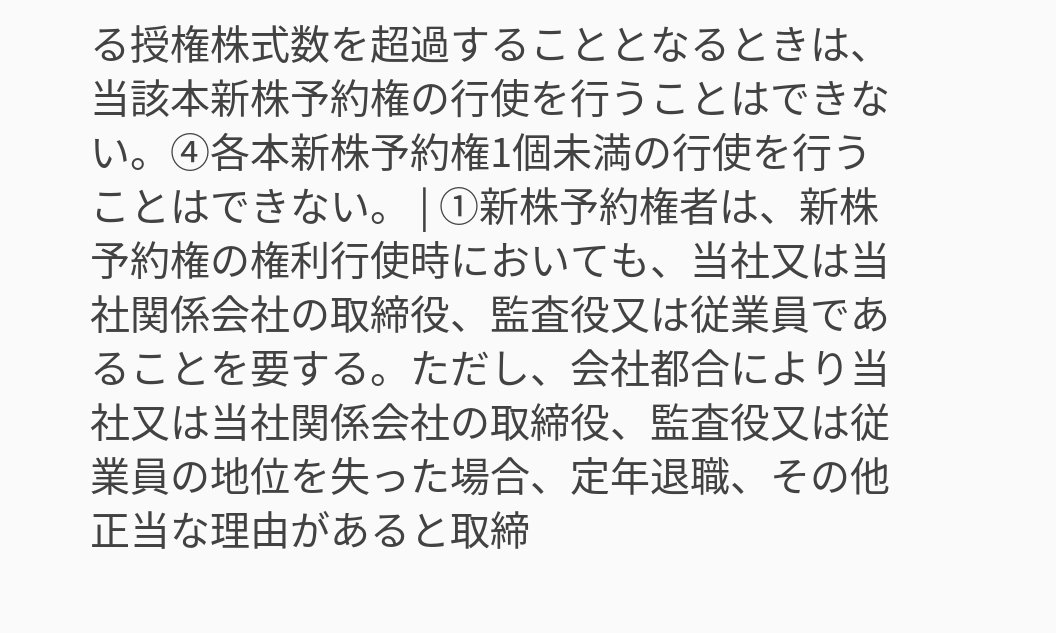る授権株式数を超過することとなるときは、当該本新株予約権の行使を行うことはできない。④各本新株予約権1個未満の行使を行うことはできない。 | ①新株予約権者は、新株予約権の権利行使時においても、当社又は当社関係会社の取締役、監査役又は従業員であることを要する。ただし、会社都合により当社又は当社関係会社の取締役、監査役又は従業員の地位を失った場合、定年退職、その他正当な理由があると取締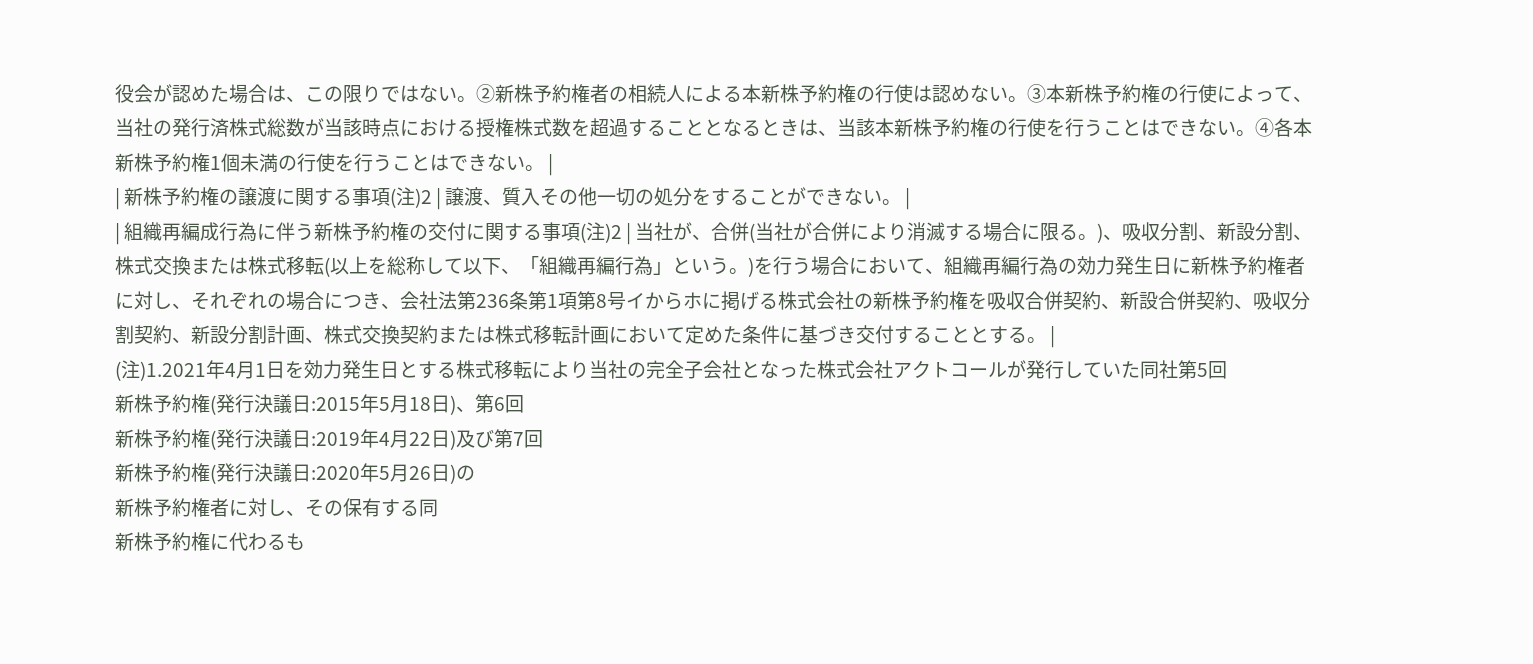役会が認めた場合は、この限りではない。②新株予約権者の相続人による本新株予約権の行使は認めない。③本新株予約権の行使によって、当社の発行済株式総数が当該時点における授権株式数を超過することとなるときは、当該本新株予約権の行使を行うことはできない。④各本新株予約権1個未満の行使を行うことはできない。 |
| 新株予約権の譲渡に関する事項(注)2 | 譲渡、質入その他一切の処分をすることができない。 |
| 組織再編成行為に伴う新株予約権の交付に関する事項(注)2 | 当社が、合併(当社が合併により消滅する場合に限る。)、吸収分割、新設分割、株式交換または株式移転(以上を総称して以下、「組織再編行為」という。)を行う場合において、組織再編行為の効力発生日に新株予約権者に対し、それぞれの場合につき、会社法第236条第1項第8号イからホに掲げる株式会社の新株予約権を吸収合併契約、新設合併契約、吸収分割契約、新設分割計画、株式交換契約または株式移転計画において定めた条件に基づき交付することとする。 |
(注)1.2021年4月1日を効力発生日とする株式移転により当社の完全子会社となった株式会社アクトコールが発行していた同社第5回
新株予約権(発行決議日:2015年5月18日)、第6回
新株予約権(発行決議日:2019年4月22日)及び第7回
新株予約権(発行決議日:2020年5月26日)の
新株予約権者に対し、その保有する同
新株予約権に代わるも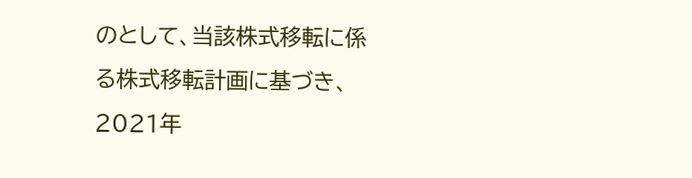のとして、当該株式移転に係る株式移転計画に基づき、2021年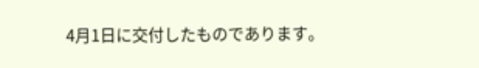4月1日に交付したものであります。